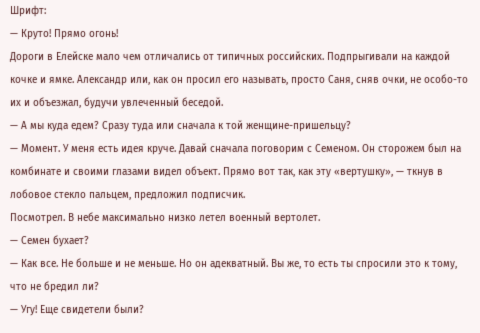Шрифт:
— Круто! Прямо огонь!
Дороги в Елейске мало чем отличались от типичных российских. Подпрыгивали на каждой кочке и ямке. Александр или, как он просил его называть, просто Саня, сняв очки, не особо-то их и объезжал, будучи увлеченный беседой.
— А мы куда едем? Сразу туда или сначала к той женщине-пришельцу?
— Момент. У меня есть идея круче. Давай сначала поговорим с Семеном. Он сторожем был на комбинате и своими глазами видел объект. Прямо вот так, как эту «вертушку», — ткнув в лобовое стекло пальцем, предложил подписчик.
Посмотрел. В небе максимально низко летел военный вертолет.
— Семен бухает?
— Как все. Не больше и не меньше. Но он адекватный. Вы же, то есть ты спросили это к тому, что не бредил ли?
— Угу! Еще свидетели были?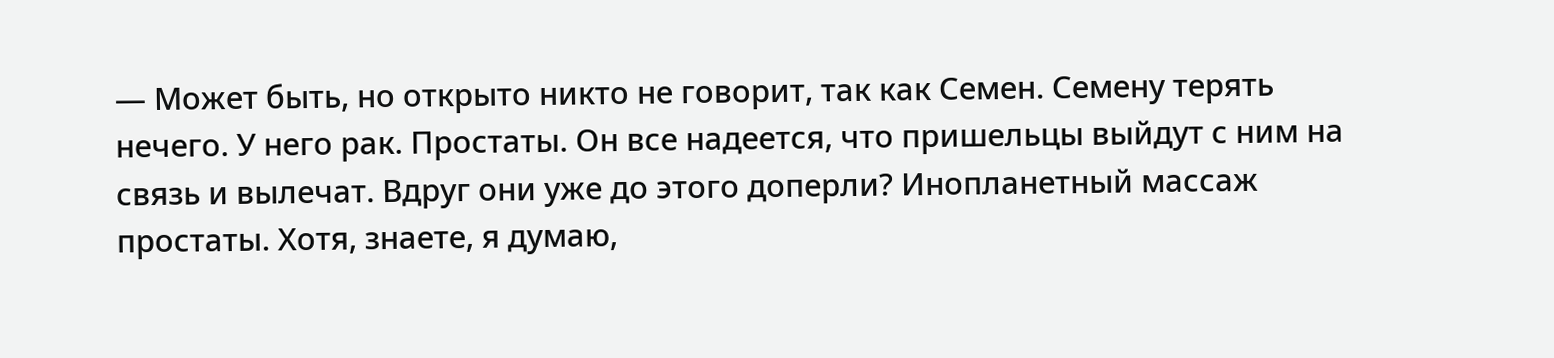— Может быть, но открыто никто не говорит, так как Семен. Семену терять нечего. У него рак. Простаты. Он все надеется, что пришельцы выйдут с ним на связь и вылечат. Вдруг они уже до этого доперли? Инопланетный массаж простаты. Хотя, знаете, я думаю,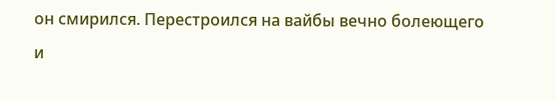он смирился. Перестроился на вайбы вечно болеющего и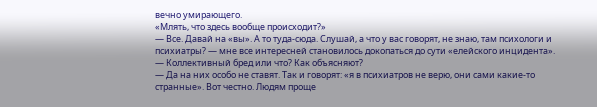вечно умирающего.
«Млять, что здесь вообще происходит?»
— Все. Давай на «вы». А то туда-сюда. Слушай, а что у вас говорят, не знаю, там психологи и психиатры? — мне все интересней становилось докопаться до сути «елейского инцидента». — Коллективный бред или что? Как объясняют?
— Да на них особо не ставят. Так и говорят: «я в психиатров не верю, они сами какие-то странные». Вот честно. Людям проще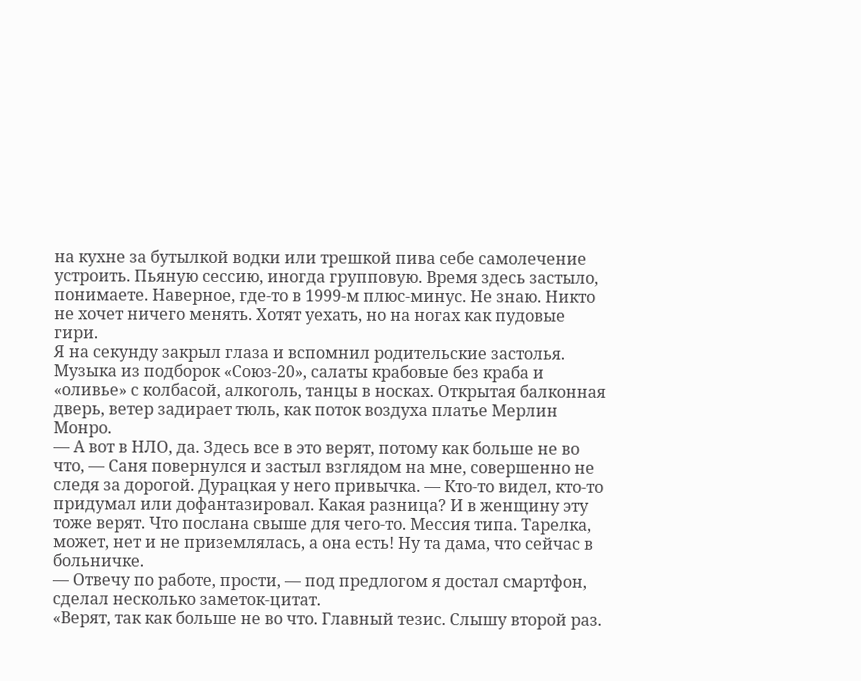на кухне за бутылкой водки или трешкой пива себе самолечение устроить. Пьяную сессию, иногда групповую. Время здесь застыло, понимаете. Наверное, где-то в 1999-м плюс-минус. Не знаю. Никто не хочет ничего менять. Хотят уехать, но на ногах как пудовые гири.
Я на секунду закрыл глаза и вспомнил родительские застолья. Музыка из подборок «Союз-20», салаты крабовые без краба и «оливье» с колбасой, алкоголь, танцы в носках. Открытая балконная дверь, ветер задирает тюль, как поток воздуха платье Мерлин Монро.
— А вот в НЛО, да. Здесь все в это верят, потому как больше не во что, — Саня повернулся и застыл взглядом на мне, совершенно не следя за дорогой. Дурацкая у него привычка. — Кто-то видел, кто-то придумал или дофантазировал. Какая разница? И в женщину эту тоже верят. Что послана свыше для чего-то. Мессия типа. Тарелка, может, нет и не приземлялась, а она есть! Ну та дама, что сейчас в больничке.
— Отвечу по работе, прости, — под предлогом я достал смартфон, сделал несколько заметок-цитат.
«Верят, так как больше не во что. Главный тезис. Слышу второй раз.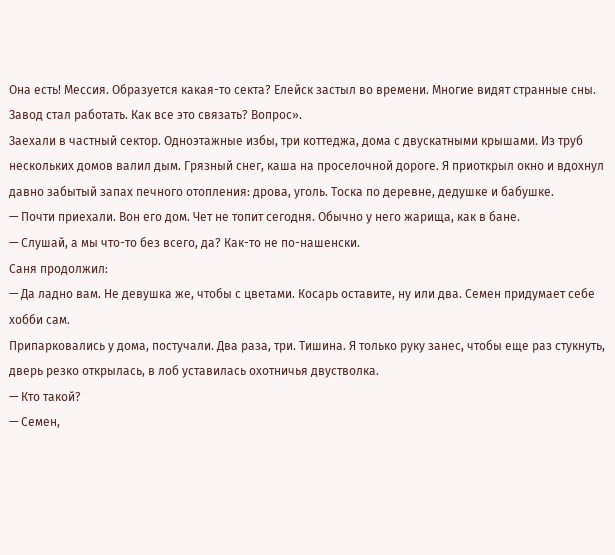Она есть! Мессия. Образуется какая-то секта? Елейск застыл во времени. Многие видят странные сны. Завод стал работать. Как все это связать? Вопрос».
Заехали в частный сектор. Одноэтажные избы, три коттеджа, дома с двускатными крышами. Из труб нескольких домов валил дым. Грязный снег, каша на проселочной дороге. Я приоткрыл окно и вдохнул давно забытый запах печного отопления: дрова, уголь. Тоска по деревне, дедушке и бабушке.
— Почти приехали. Вон его дом. Чет не топит сегодня. Обычно у него жарища, как в бане.
— Слушай, а мы что-то без всего, да? Как-то не по-нашенски.
Саня продолжил:
— Да ладно вам. Не девушка же, чтобы с цветами. Косарь оставите, ну или два. Семен придумает себе хобби сам.
Припарковались у дома, постучали. Два раза, три. Тишина. Я только руку занес, чтобы еще раз стукнуть, дверь резко открылась, в лоб уставилась охотничья двустволка.
— Кто такой?
— Семен,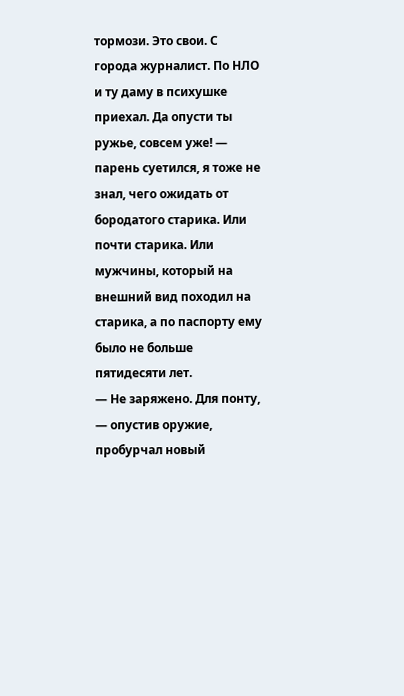тормози. Это свои. С города журналист. По НЛО и ту даму в психушке приехал. Да опусти ты ружье, совсем уже! — парень суетился, я тоже не знал, чего ожидать от бородатого старика. Или почти старика. Или мужчины, который на внешний вид походил на старика, а по паспорту ему было не больше пятидесяти лет.
— Не заряжено. Для понту, — опустив оружие, пробурчал новый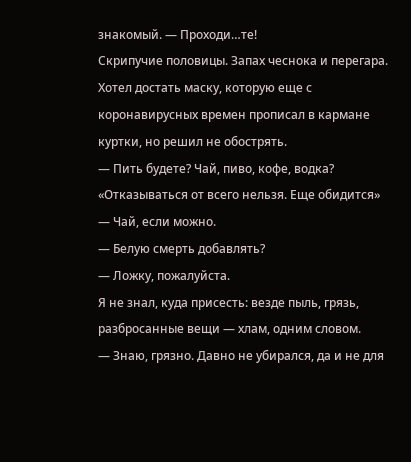знакомый. — Проходи…те!
Скрипучие половицы. Запах чеснока и перегара. Хотел достать маску, которую еще с коронавирусных времен прописал в кармане куртки, но решил не обострять.
— Пить будете? Чай, пиво, кофе, водка?
«Отказываться от всего нельзя. Еще обидится»
— Чай, если можно.
— Белую смерть добавлять?
— Ложку, пожалуйста.
Я не знал, куда присесть: везде пыль, грязь, разбросанные вещи — хлам, одним словом.
— Знаю, грязно. Давно не убирался, да и не для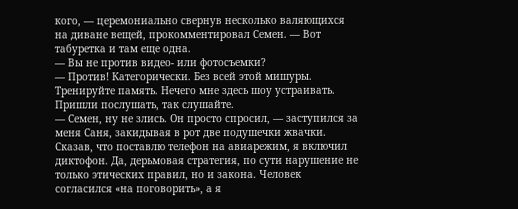кого, — церемониально свернув несколько валяющихся на диване вещей, прокомментировал Семен. — Вот табуретка и там еще одна.
— Вы не против видео- или фотосъемки?
— Против! Категорически. Без всей этой мишуры. Тренируйте память. Нечего мне здесь шоу устраивать. Пришли послушать, так слушайте.
— Семен, ну не злись. Он просто спросил, — заступился за меня Саня, закидывая в рот две подушечки жвачки.
Сказав, что поставлю телефон на авиарежим, я включил диктофон. Да, дерьмовая стратегия, по сути нарушение не только этических правил, но и закона. Человек согласился «на поговорить», а я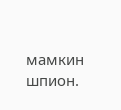мамкин шпион.